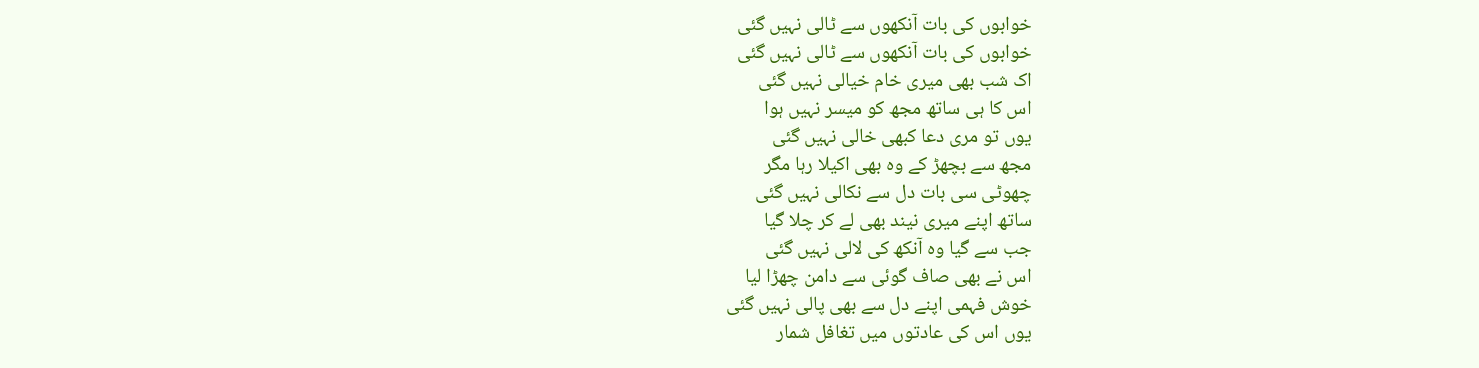خوابوں کی بات آنکھوں سے ٹالی نہیں گئی
خوابوں کی بات آنکھوں سے ٹالی نہیں گئی
اک شب بھی میری خام خیالی نہیں گئی
اس کا ہی ساتھ مجھ کو میسر نہیں ہوا
یوں تو مری دعا کبھی خالی نہیں گئی
مجھ سے بچھڑ کے وہ بھی اکیلا رہا مگر
چھوٹی سی بات دل سے نکالی نہیں گئی
ساتھ اپنے میری نیند بھی لے کر چلا گیا
جب سے گیا وہ آنکھ کی لالی نہیں گئی
اس نے بھی صاف گوئی سے دامن چھڑا لیا
خوش فہمی اپنے دل سے بھی پالی نہیں گئی
یوں اس کی عادتوں میں تغافل شمار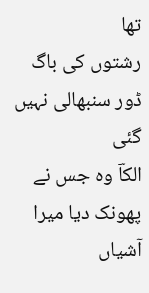تھا
رشتوں کی باگ ڈور سنبھالی نہیں گئی
الکاؔ وہ جس نے پھونک دیا میرا آشیاں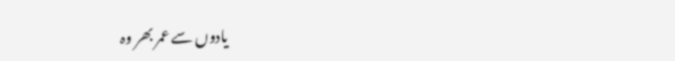یادوں سے عمر بھر وہ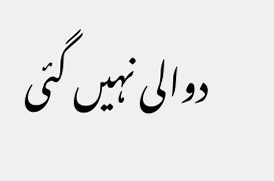دوالی نہیں گئی